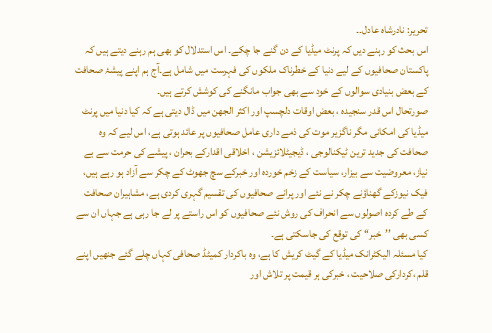تحریر: نادرشاہ عادل۔۔
اس بحث کو رہنے دیں کہ پرنٹ میڈیا کے دن گنے جا چکے۔ اس استدلال کو بھی ہم رہنے دیتے ہیں کہ پاکستان صحافیوں کے لیے دنیا کے خطرناک ملکوں کی فہرست میں شامل ہے۔آج ہم اپنے پیشۂ صحافت کے بعض بنیادی سوالوں کے خود سے بھی جواب مانگنے کی کوشش کرتے ہیں۔
صورتحال اس قدر سنجیدہ ، بعض اوقات دلچسپ اور اکثر الجھن میں ڈال دیتی ہے کہ کیا دنیا میں پرنٹ میڈیا کی امکانی مگر ناگزیر موت کی ذمے داری عامل صحافیوں پر عائد ہوتی ہے، اس لیے کہ وہ صحافت کی جدید ترین ٹیکنالوجی ، ڈیجیٹلائزیشن ، اخلاقی اقدارکے بحران ، پیشے کی حرمت سے بے نیاز، معروضیت سے بیزار، سیاست کے زخم خوردہ اور خبرکے سچ جھوٹ کے چکر سے آزاد ہو رہے ہیں، فیک نیوزکے گھناؤنے چکر نے نئے اور پرانے صحافیوں کی تقسیم گہری کردی ہے، مشاہیران صحافت کے طے کردہ اصولوں سے انحراف کی روش نئے صحافیوں کو اس راستے پر لے جا رہی ہے جہاں ان سے کسی بھی ’’خبر‘‘ کی توقع کی جاسکتی ہے۔
کیا مسئلہ الیکٹرانک میڈیا کے گیٹ کریش کا ہے، وہ باکردار کمیٹڈ صحافی کہاں چلے گئے جنھیں اپنے قلم ،کردارکی صلاحیت ، خبرکی ہر قیمت پر تلاش اور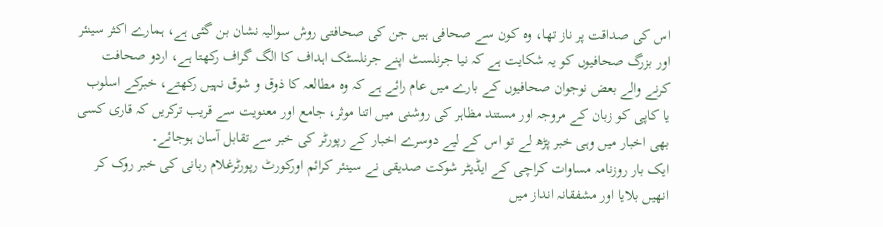اس کی صداقت پر ناز تھا، وہ کون سے صحافی ہیں جن کی صحافتی روش سوالیہ نشان بن گئی ہے، ہمارے اکثر سینئر اور بزرگ صحافیوں کو یہ شکایت ہے کہ نیا جرنلسٹ اپنے جرنلسٹک اہداف کا الگ گراف رکھتا ہے، اردو صحافت کرنے والے بعض نوجوان صحافیوں کے بارے میں عام رائے ہے کہ وہ مطالعہ کا ذوق و شوق نہیں رکھتے، خبرکے اسلوب یا کاپی کو زبان کے مروجہ اور مستند مظاہر کی روشنی میں اتنا موثر، جامع اور معنویت سے قریب ترکریں کہ قاری کسی بھی اخبار میں وہی خبر پڑھ لے تو اس کے لیے دوسرے اخبار کے رپورٹر کی خبر سے تقابل آسان ہوجائے۔
ایک بار روزنامہ مساوات کراچی کے ایڈیٹر شوکت صدیقی نے سینئر کرائم اورکورٹ رپورٹرغلام ربانی کی خبر روک کر انھیں بلایا اور مشفقانہ انداز میں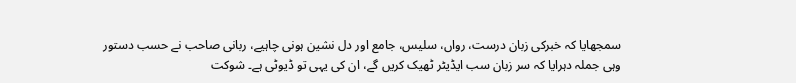سمجھایا کہ خبرکی زبان درست، رواں، سلیس، جامع اور دل نشین ہونی چاہیے، ربانی صاحب نے حسب دستور وہی جملہ دہرایا کہ سر زبان سب ایڈیٹر ٹھیک کریں گے، ان کی یہی تو ڈیوٹی ہے۔ شوکت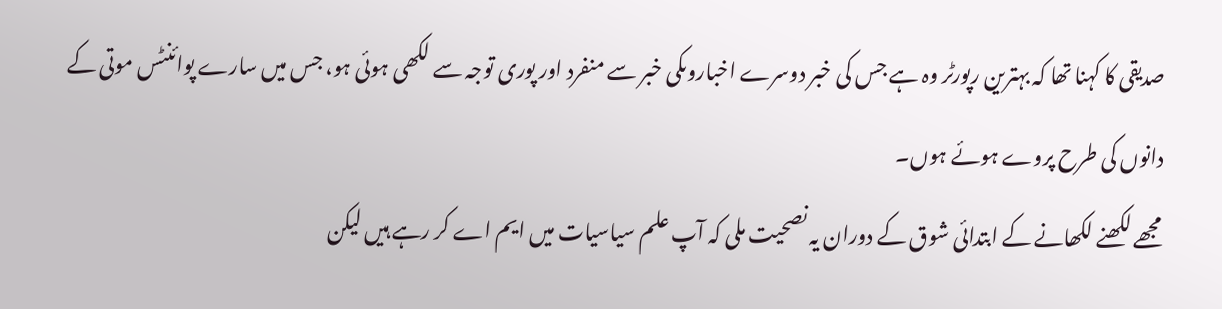صدیقی کا کہنا تھا کہ بہترین رپورٹر وہ ہے جس کی خبر دوسرے اخباروںکی خبر سے منفرد اور پوری توجہ سے لکھی ہوئی ہو، جس میں سارے پوائنٹس موتی کے دانوں کی طرح پروے ہوئے ہوں۔
مجھے لکھنے لکھانے کے ابتدائی شوق کے دوران یہ نصحیت ملی کہ آپ علم سیاسیات میں ایم اے کر رہے ہیں لیکن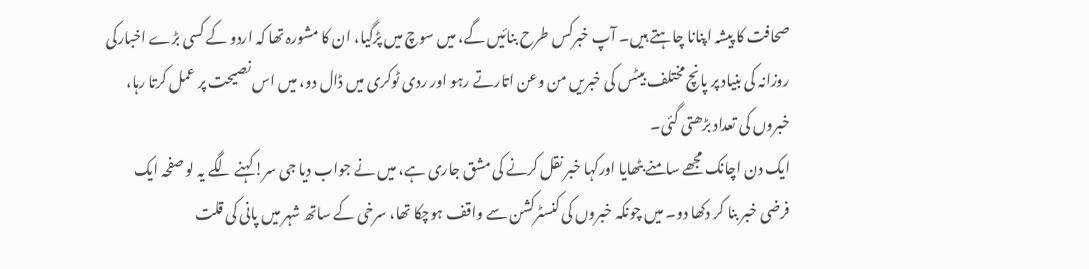صحافت کا پیشہ اپنانا چاہتے ہیں۔ آپ خبرکس طرح بنائیں گے، میں سوچ میں پڑگیا، ان کا مشورہ تھا کہ اردو کے کسی بڑے اخبارکی روزانہ کی بنیاد پر پانچ مختلف بیٹس کی خبریں من وعن اتارتے رہو اور ردی ٹوکری میں ڈال دو، میں اس نصیحت پر عمل کرتا رہا، خبروں کی تعداد بڑھتی گئی۔
ایک دن اچانک مجھے سامنے بٹھایا اورکہا خبر نقل کرنے کی مشق جاری ہے، میں نے جواب دیا جی سر!کہنے لگے یہ لو صفحہ ایک فرضی خبر بنا کر دکھا دو۔ میں چونکہ خبروں کی کنسٹرکشن سے واقف ہوچکا تھا، سرخی کے ساتھ شہر میں پانی کی قلت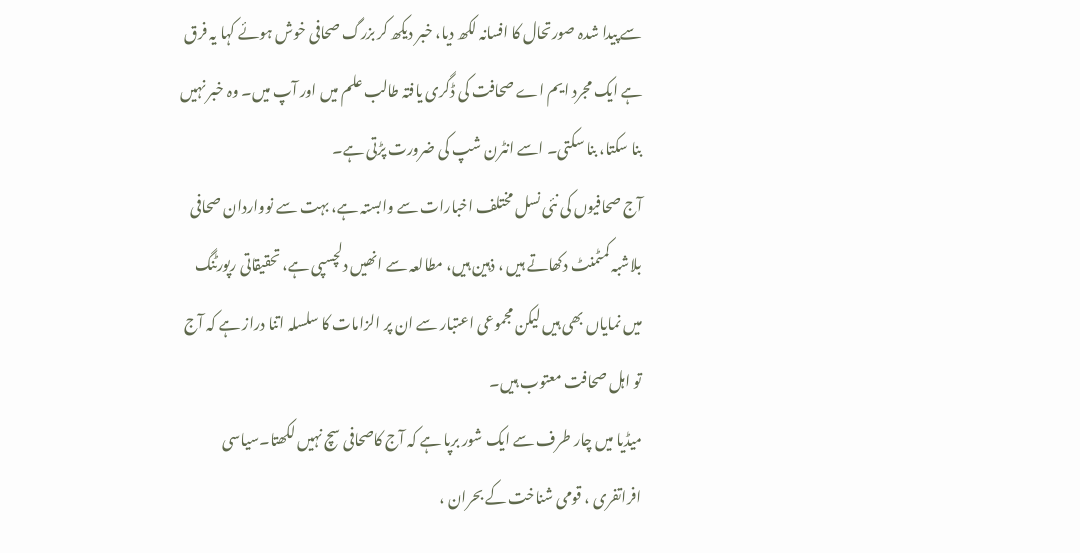سے پیدا شدہ صورتحال کا افسانہ لکھ دیا، خبر دیکھ کر بزرگ صحافی خوش ہوئے کہا یہ فرق ہے ایک مجرد ایم اے صحافت کی ڈگری یافتہ طالب علم میں اور آپ میں۔ وہ خبر نہیں بنا سکتا، بنا سکتی۔ اسے انٹرن شپ کی ضرورت پڑتی ہے۔
آج صحافیوں کی نئی نسل مختلف اخبارات سے وابستہ ہے، بہت سے نوواردان صحافی بلاشبہ کمٹمنٹ دکھاتے ہیں ، ذہین ہیں، مطالعہ سے انھیں دلچسپی ہے، تحقیقاتی رپورٹنگ میں نمایاں بھی ہیں لیکن مجموعی اعتبار سے ان پر الزامات کا سلسلہ اتنا دراز ہے کہ آج تو اہل صحافت معتوب ہیں۔
میڈیا میں چار طرف سے ایک شور برپا ہے کہ آج کاصحافی سچ نہیں لکھتا۔سیاسی افراتفری ، قومی شناخت کے بحران ،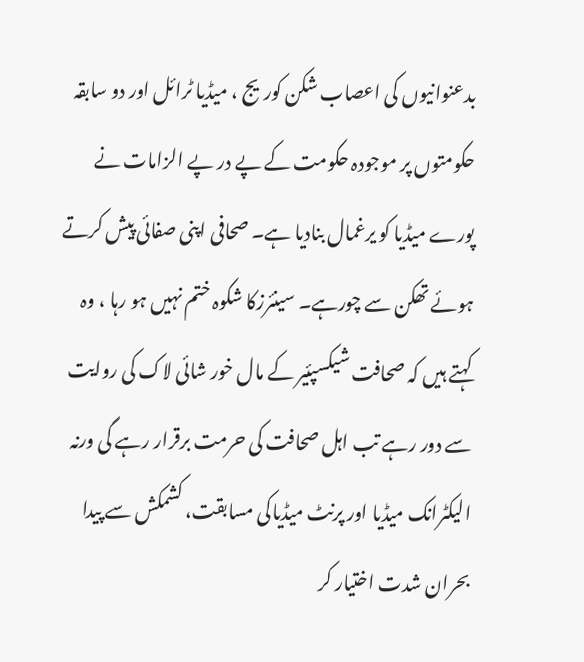بدعنوانیوں کی اعصاب شکن کوریج ، میڈیا ٹرائل اور دو سابقہ حکومتوں پر موجودہ حکومت کے پے در پے الزامات نے پورے میڈیا کو یرغمال بنادیا ہے۔ صحافی اپنی صفائی پیش کرتے ہوئے تھکن سے چورہے۔ سینئرزکا شکوہ ختم نہیں ہو رہا ، وہ کہتے ہیں کہ صحافت شیکسپئیر کے مال خور شائی لاک کی روایت سے دور رہے تب اہل صحافت کی حرمت برقرار رہے گی ورنہ الیکٹرانک میڈیا اور پرنٹ میڈیاکی مسابقت، کشمکش سے پیدا بحران شدت اختیار کر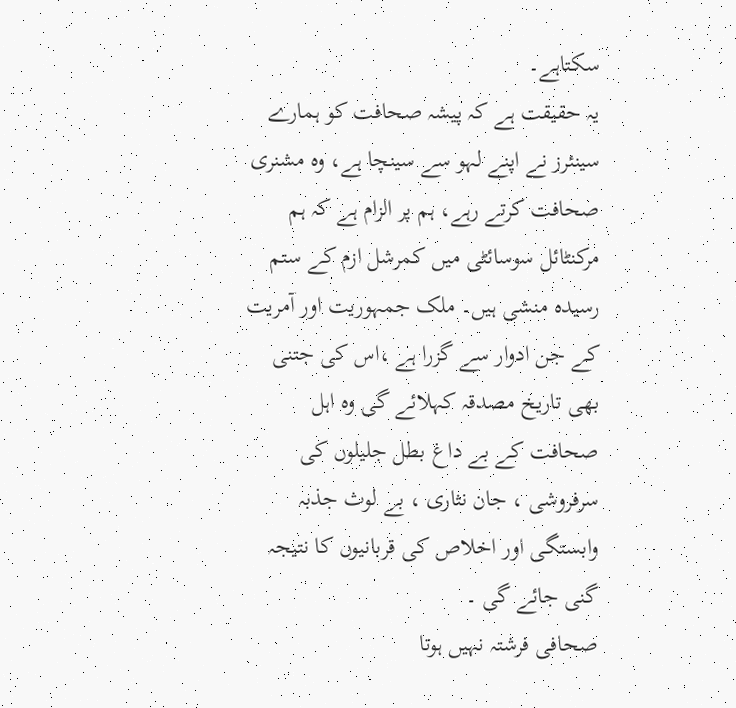سکتاہے۔
یہ حقیقت ہے کہ پیشہ صحافت کو ہمارے سینئرز نے اپنے لہو سے سینچا ہے، وہ مشنری صحافت کرتے رہے، ہم پر الزام ہے کہ ہم مرکنٹائل سوسائٹی میں کمرشل ازم کے ستم رسیدہ منشی ہیں۔ ملک جمہوریت اور آمریت کے جن ادوار سے گزرا ہے ،اس کی جتنی بھی تاریخ مصدقہ کہلائے گی وہ اہل صحافت کے بے داغ بطل جلیلوں کی سرفروشی ، جان نثاری ، بے لوث جذبہ وابستگی اور اخلاص کی قربانیوں کا نتیجہ گنی جائے گی ۔
صحافی فرشتہ نہیں ہوتا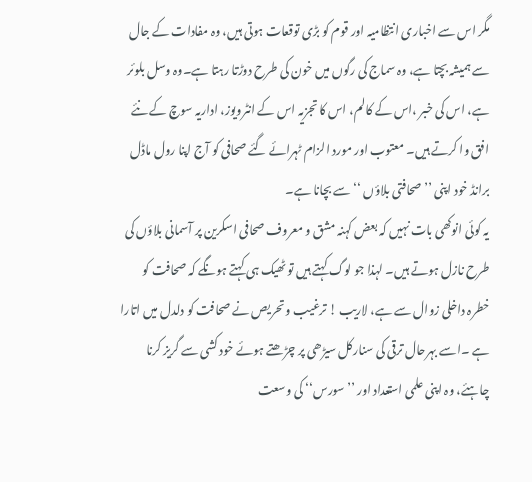مگر اس سے اخباری انتظامیہ اور قوم کو بڑی توقعات ہوتی ہیں، وہ مفادات کے جال سے ہمیشہ بچتا ہے، وہ سماج کی رگوں میں خون کی طرح دوڑتا رہتا ہے۔وہ وسل بلوئر ہے، اس کی خبر ،اس کے کالم، اس کا تجزیہ اس کے انٹرویوز، اداریہ سوچ کے نئے افق وا کرتے ہیں۔ معتوب اور مورد الزام ٹہرائے گئے صحافی کو آج اپنا رول ماڈل برانڈ خود اپنی ’’صحافتی بلاؤں ‘‘ سے بچانا ہے۔
یہ کوئی انوکھی بات نہیں کہ بعض کہنہ مشق و معروف صحافی اسکرین پر آسمانی بلاؤں کی طرح نازل ہوتے ہیں۔ لہذا جو لوگ کہتے ہیں تو ٹھیک ہی کہتے ہونگے کہ صحافت کو خطرہ داخلی زوال سے ہے، لاریب ! ترغیب و تحریص نے صحافت کو دلدل میں اتارا ہے ۔اسے بہرحال ترقی کی سنارکل سیڑھی پر چڑھتے ہوئے خود کشی سے گریز کرنا چاہئے، وہ اپنی علمی استعداد اور ’’سورس‘‘ کی وسعت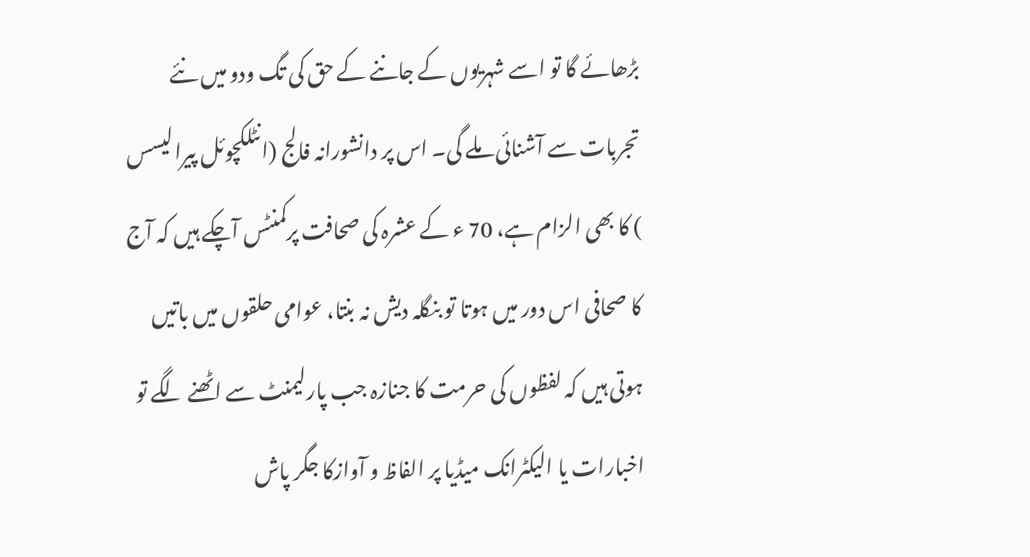بڑھائے گا تو اسے شہریوں کے جاننے کے حق کی تگ ودو میں نئے تجربات سے آشنائی ملے گی۔ اس پر دانشورانہ فالج (انٹلکچوئل پیرالیسس ) کا بھی الزام ہے، 70 ء کے عشرہ کی صحافت پرکمنٹس آچکے ہیں کہ آج کا صحافی اس دور میں ہوتا تو بنگلہ دیش نہ بنتا، عوامی حلقوں میں باتیں ہوتی ہیں کہ لفظوں کی حرمت کا جنازہ جب پارلیمنٹ سے اٹھنے لگے تو اخبارات یا الیکٹرانک میڈیا پر الفاظ و آوازکا جگر پاش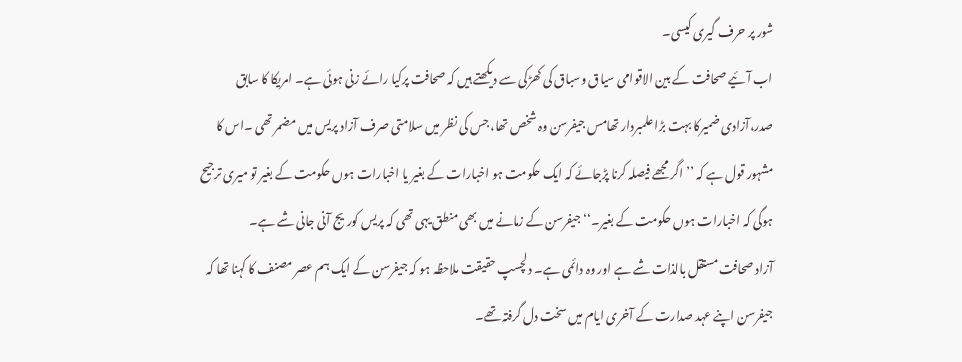شور پر حرف گیری کیسی۔
اب آئیے صحافت کے بین الاقوامی سیاق وسباق کی کھڑکی سے دیکھتے ہیں کہ صحافت پرکیا رائے زنی ہوئی ہے۔ امریکا کا سابق صدر،آزادی ضمیرکا بہت بڑا علمبردار تھامس جیفرسن وہ شخص تھا، جس کی نظر میں سلامتی صرف آزاد پریس میں مضمر تھی ۔اس کا مشہور قول ہے کہ ’’ اگر مجھے فیصلہ کرنا پڑجائے کہ ایک حکومت ہو اخبارات کے بغیر یا اخبارات ہوں حکومت کے بغیر تو میری ترجیح ہوگی کہ اخبارات ہوں حکومت کے بغیر۔‘‘ جیفرسن کے زمانے میں بھی منطق یہی تھی کہ پریس کوریج آنی جانی شے ہے۔
آزاد صحافت مستقل بالذات شے ہے اور وہ دائمی ہے۔ دلچسپ حقیقت ملاحظہ ہو کہ جیفرسن کے ایک ہم عصر مصنف کا کہنا تھا کہ جیفرسن اپنے عہد صدارت کے آخری ایام میں سخت دل گرفتہ تھے۔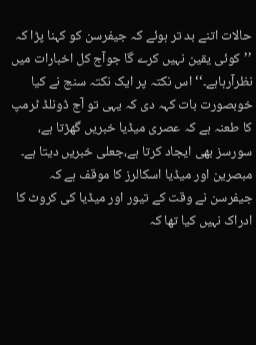حالات اتنے بد تر ہوئے کہ جیفرسن کو کہنا پڑا کہ ’’کوئی یقین نہیں کرے گا جوآج کل اخبارات میں نظرآرہاہے۔‘‘ اس نکتہ پر ایک نکتہ سنج نے کیا خوبصورت بات کہہ دی کہ یہی تو آج ڈونلڈ ٹرمپ کا طعنہ ہے کہ عصری میڈیا خبریں گھڑتا ہے، سورسز بھی ایجاد کرتا ہے،جعلی خبریں دیتا ہے۔ مبصرین اور میڈیا اسکالرز کا موقف ہے کہ جیفرسن نے وقت کے تیور اور میڈیا کی کروٹ کا ادراک نہیں کیا تھا کہ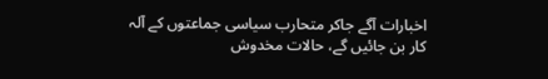اخبارات آگے جاکر متحارب سیاسی جماعتوں کے آلہ کار بن جائیں گے، حالات مخدوش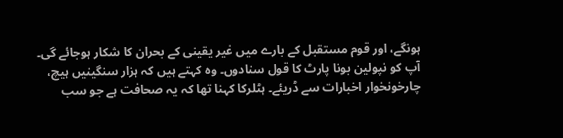ہونگے، اور قوم مستقبل کے بارے میں غیر یقینی کے بحران کا شکار ہوجائے گی۔
آپ کو نپولین بونا پارٹ کا قول سنادوں۔ وہ کہتے ہیں کہ ہزار سنگینیں ہیچ، چارخونخوار اخبارات سے ڈریئے۔ ہٹلرکا کہنا تھا کہ یہ صحافت ہے جو سب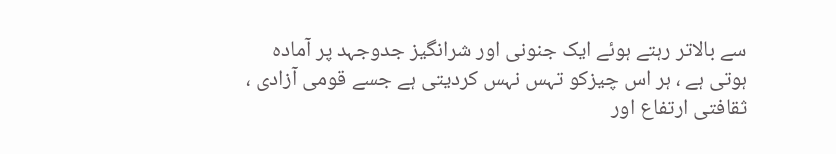سے بالاتر رہتے ہوئے ایک جنونی اور شرانگیز جدوجہد پر آمادہ ہوتی ہے ، ہر اس چیزکو تہس نہس کردیتی ہے جسے قومی آزادی ، ثقافتی ارتفاع اور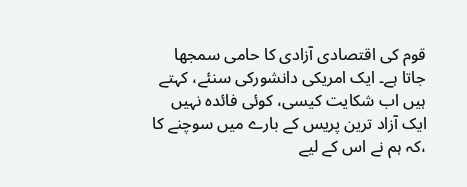قوم کی اقتصادی آزادی کا حامی سمجھا جاتا ہے۔ ایک امریکی دانشورکی سنئے، کہتے ہیں اب شکایت کیسی، کوئی فائدہ نہیں ایک آزاد ترین پریس کے بارے میں سوچنے کا ،کہ ہم نے اس کے لیے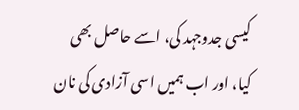کیسی جدوجہد کی، اسے حاصل بھی کیا، اور اب ہمیں اسی آزادی کی نان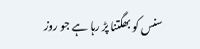سنس کو بھگتنا پڑ رہا ہے جو روز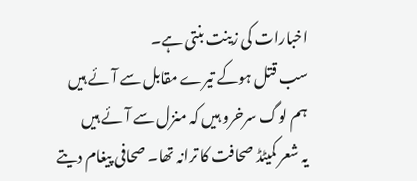اخبارات کی زینت بنتی ہے۔
سب قتل ہوکے تیرے مقابل سے آئے ہیں
ہم لوگ سرخرو ہیں کہ منزل سے آئے ہیں
یہ شعر کمیٹڈ صحافت کا ترانہ تھا۔ صحافی پیغام دیتے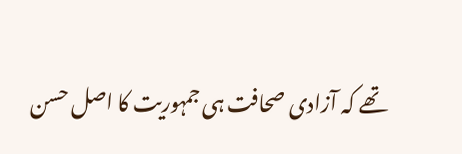تھے کہ آزادی صحافت ہی جمہوریت کا اصل حسن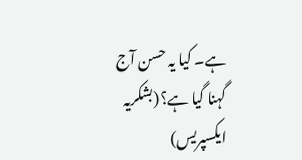ہے۔ کیا یہ حسن آج گہنا گیا ہے؟(بشکریہ ایکسپریس)